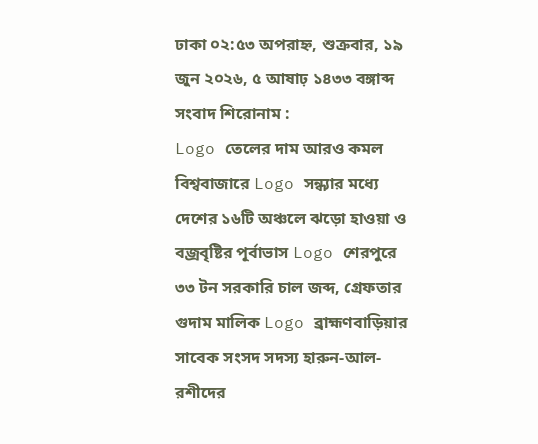ঢাকা ০২:৫৩ অপরাহ্ন, শুক্রবার, ১৯ জুন ২০২৬, ৫ আষাঢ় ১৪৩৩ বঙ্গাব্দ
সংবাদ শিরোনাম :
Logo তেলের দাম আরও কমল বিশ্ববাজারে Logo সন্ধ্যার মধ্যে দেশের ১৬টি অঞ্চলে ঝড়ো হাওয়া ও বজ্রবৃষ্টির পূর্বাভাস Logo শেরপুরে ৩৩ টন সরকারি চাল জব্দ, গ্রেফতার গুদাম মালিক Logo ব্রাহ্মণবাড়িয়ার সাবেক সংসদ সদস্য হারুন-আল-রশীদের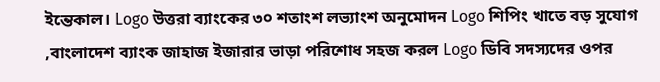ইন্তেকাল। Logo উত্তরা ব্যাংকের ৩০ শতাংশ লভ্যাংশ অনুমোদন Logo শিপিং খাতে বড় সুযোগ ,বাংলাদেশ ব্যাংক জাহাজ ইজারার ভাড়া পরিশোধ সহজ করল Logo ডিবি সদস্যদের ওপর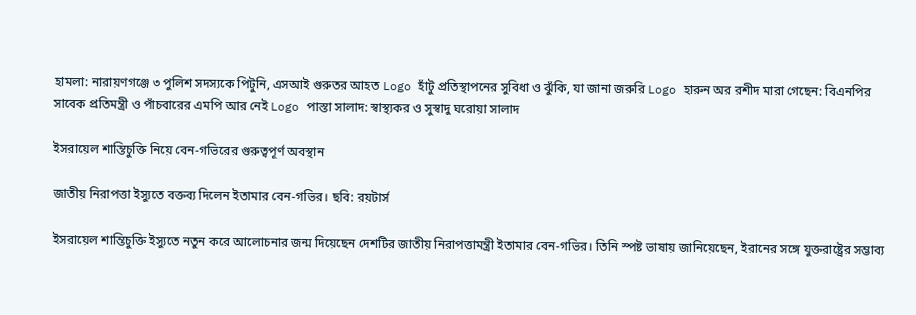হামলা: নারায়ণগঞ্জে ৩ পুলিশ সদস্যকে পিটুনি, এসআই গুরুতর আহত Logo হাঁটু প্রতিস্থাপনের সুবিধা ও ঝুঁকি, যা জানা জরুরি Logo হারুন অর রশীদ মারা গেছেন: বিএনপির সাবেক প্রতিমন্ত্রী ও পাঁচবারের এমপি আর নেই Logo পাস্তা সালাদ: স্বাস্থ্যকর ও সুস্বাদু ঘরোয়া সালাদ

ইসরায়েল শান্তিচুক্তি নিয়ে বেন-গভিরের গুরুত্বপূর্ণ অবস্থান

জাতীয় নিরাপত্তা ইস্যুতে বক্তব্য দিলেন ইতামার বেন-গভির। ছবি: রয়টার্স

ইসরায়েল শান্তিচুক্তি ইস্যুতে নতুন করে আলোচনার জন্ম দিয়েছেন দেশটির জাতীয় নিরাপত্তামন্ত্রী ইতামার বেন-গভির। তিনি স্পষ্ট ভাষায় জানিয়েছেন, ইরানের সঙ্গে যুক্তরাষ্ট্রের সম্ভাব্য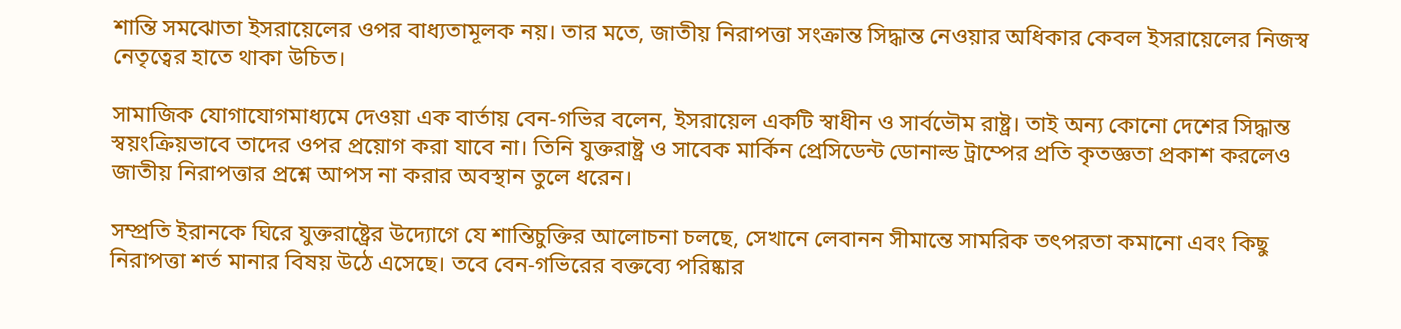শান্তি সমঝোতা ইসরায়েলের ওপর বাধ্যতামূলক নয়। তার মতে, জাতীয় নিরাপত্তা সংক্রান্ত সিদ্ধান্ত নেওয়ার অধিকার কেবল ইসরায়েলের নিজস্ব নেতৃত্বের হাতে থাকা উচিত।

সামাজিক যোগাযোগমাধ্যমে দেওয়া এক বার্তায় বেন-গভির বলেন, ইসরায়েল একটি স্বাধীন ও সার্বভৌম রাষ্ট্র। তাই অন্য কোনো দেশের সিদ্ধান্ত স্বয়ংক্রিয়ভাবে তাদের ওপর প্রয়োগ করা যাবে না। তিনি যুক্তরাষ্ট্র ও সাবেক মার্কিন প্রেসিডেন্ট ডোনাল্ড ট্রাম্পের প্রতি কৃতজ্ঞতা প্রকাশ করলেও জাতীয় নিরাপত্তার প্রশ্নে আপস না করার অবস্থান তুলে ধরেন।

সম্প্রতি ইরানকে ঘিরে যুক্তরাষ্ট্রের উদ্যোগে যে শান্তিচুক্তির আলোচনা চলছে, সেখানে লেবানন সীমান্তে সামরিক তৎপরতা কমানো এবং কিছু নিরাপত্তা শর্ত মানার বিষয় উঠে এসেছে। তবে বেন-গভিরের বক্তব্যে পরিষ্কার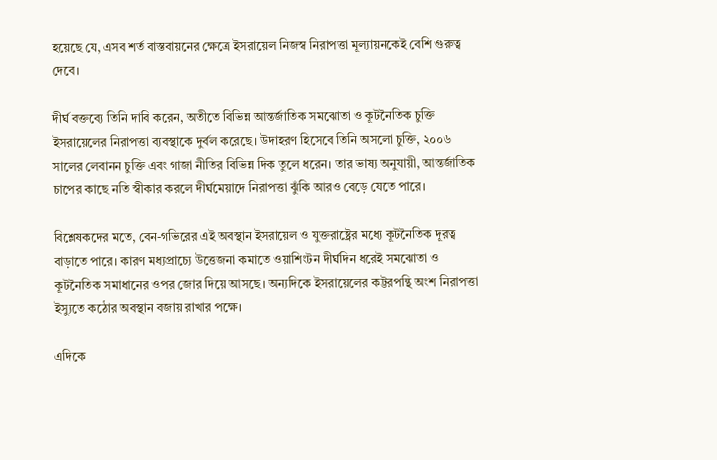হয়েছে যে, এসব শর্ত বাস্তবায়নের ক্ষেত্রে ইসরায়েল নিজস্ব নিরাপত্তা মূল্যায়নকেই বেশি গুরুত্ব দেবে।

দীর্ঘ বক্তব্যে তিনি দাবি করেন, অতীতে বিভিন্ন আন্তর্জাতিক সমঝোতা ও কূটনৈতিক চুক্তি ইসরায়েলের নিরাপত্তা ব্যবস্থাকে দুর্বল করেছে। উদাহরণ হিসেবে তিনি অসলো চুক্তি, ২০০৬ সালের লেবানন চুক্তি এবং গাজা নীতির বিভিন্ন দিক তুলে ধরেন। তার ভাষ্য অনুযায়ী, আন্তর্জাতিক চাপের কাছে নতি স্বীকার করলে দীর্ঘমেয়াদে নিরাপত্তা ঝুঁকি আরও বেড়ে যেতে পারে।

বিশ্লেষকদের মতে, বেন-গভিরের এই অবস্থান ইসরায়েল ও যুক্তরাষ্ট্রের মধ্যে কূটনৈতিক দূরত্ব বাড়াতে পারে। কারণ মধ্যপ্রাচ্যে উত্তেজনা কমাতে ওয়াশিংটন দীর্ঘদিন ধরেই সমঝোতা ও কূটনৈতিক সমাধানের ওপর জোর দিয়ে আসছে। অন্যদিকে ইসরায়েলের কট্টরপন্থি অংশ নিরাপত্তা ইস্যুতে কঠোর অবস্থান বজায় রাখার পক্ষে।

এদিকে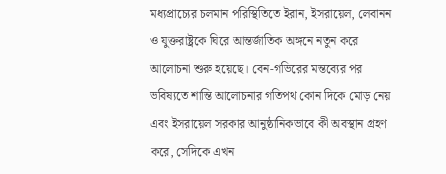মধ্যপ্রাচ্যের চলমান পরিস্থিতিতে ইরান, ইসরায়েল, লেবানন ও যুক্তরাষ্ট্রকে ঘিরে আন্তর্জাতিক অঙ্গনে নতুন করে আলোচনা শুরু হয়েছে। বেন-গভিরের মন্তব্যের পর ভবিষ্যতে শান্তি আলোচনার গতিপথ কোন দিকে মোড় নেয় এবং ইসরায়েল সরকার আনুষ্ঠানিকভাবে কী অবস্থান গ্রহণ করে, সেদিকে এখন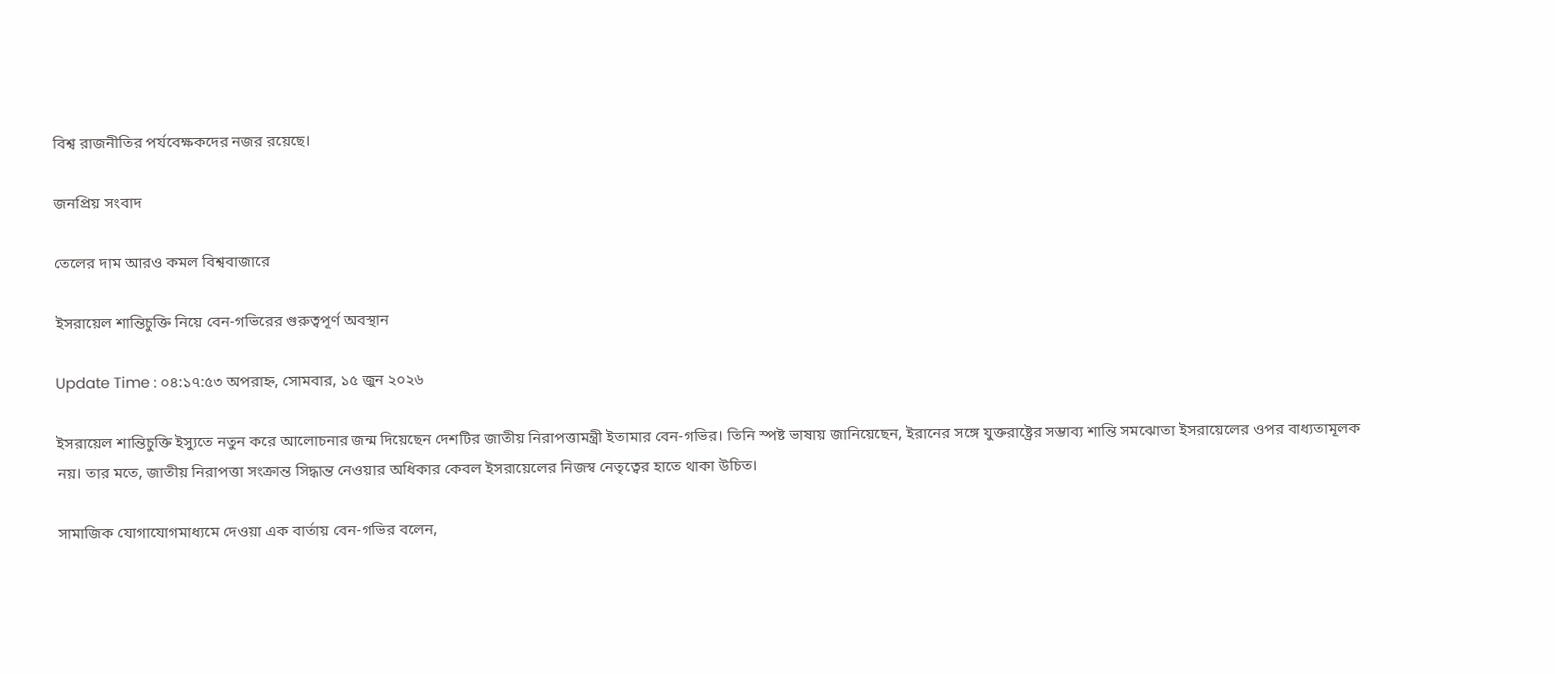বিশ্ব রাজনীতির পর্যবেক্ষকদের নজর রয়েছে।

জনপ্রিয় সংবাদ

তেলের দাম আরও কমল বিশ্ববাজারে

ইসরায়েল শান্তিচুক্তি নিয়ে বেন-গভিরের গুরুত্বপূর্ণ অবস্থান

Update Time : ০৪:১৭:৫৩ অপরাহ্ন, সোমবার, ১৫ জুন ২০২৬

ইসরায়েল শান্তিচুক্তি ইস্যুতে নতুন করে আলোচনার জন্ম দিয়েছেন দেশটির জাতীয় নিরাপত্তামন্ত্রী ইতামার বেন-গভির। তিনি স্পষ্ট ভাষায় জানিয়েছেন, ইরানের সঙ্গে যুক্তরাষ্ট্রের সম্ভাব্য শান্তি সমঝোতা ইসরায়েলের ওপর বাধ্যতামূলক নয়। তার মতে, জাতীয় নিরাপত্তা সংক্রান্ত সিদ্ধান্ত নেওয়ার অধিকার কেবল ইসরায়েলের নিজস্ব নেতৃত্বের হাতে থাকা উচিত।

সামাজিক যোগাযোগমাধ্যমে দেওয়া এক বার্তায় বেন-গভির বলেন,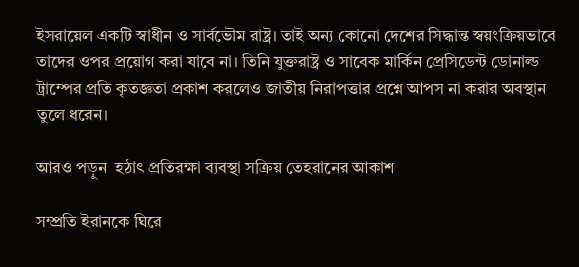ইসরায়েল একটি স্বাধীন ও সার্বভৌম রাষ্ট্র। তাই অন্য কোনো দেশের সিদ্ধান্ত স্বয়ংক্রিয়ভাবে তাদের ওপর প্রয়োগ করা যাবে না। তিনি যুক্তরাষ্ট্র ও সাবেক মার্কিন প্রেসিডেন্ট ডোনাল্ড ট্রাম্পের প্রতি কৃতজ্ঞতা প্রকাশ করলেও জাতীয় নিরাপত্তার প্রশ্নে আপস না করার অবস্থান তুলে ধরেন।

আরও পড়ুন  হঠাৎ প্রতিরক্ষা ব্যবস্থা সক্রিয় তেহরানের আকাশ

সম্প্রতি ইরানকে ঘিরে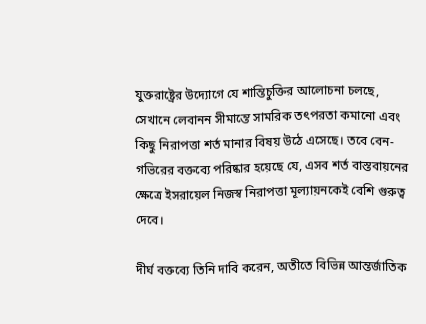যুক্তরাষ্ট্রের উদ্যোগে যে শান্তিচুক্তির আলোচনা চলছে, সেখানে লেবানন সীমান্তে সামরিক তৎপরতা কমানো এবং কিছু নিরাপত্তা শর্ত মানার বিষয় উঠে এসেছে। তবে বেন-গভিরের বক্তব্যে পরিষ্কার হয়েছে যে, এসব শর্ত বাস্তবায়নের ক্ষেত্রে ইসরায়েল নিজস্ব নিরাপত্তা মূল্যায়নকেই বেশি গুরুত্ব দেবে।

দীর্ঘ বক্তব্যে তিনি দাবি করেন, অতীতে বিভিন্ন আন্তর্জাতিক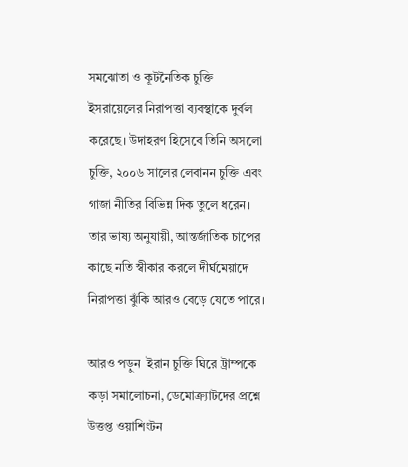সমঝোতা ও কূটনৈতিক চুক্তি ইসরায়েলের নিরাপত্তা ব্যবস্থাকে দুর্বল করেছে। উদাহরণ হিসেবে তিনি অসলো চুক্তি, ২০০৬ সালের লেবানন চুক্তি এবং গাজা নীতির বিভিন্ন দিক তুলে ধরেন। তার ভাষ্য অনুযায়ী, আন্তর্জাতিক চাপের কাছে নতি স্বীকার করলে দীর্ঘমেয়াদে নিরাপত্তা ঝুঁকি আরও বেড়ে যেতে পারে।

আরও পড়ুন  ইরান চুক্তি ঘিরে ট্রাম্পকে কড়া সমালোচনা, ডেমোক্র্যাটদের প্রশ্নে উত্তপ্ত ওয়াশিংটন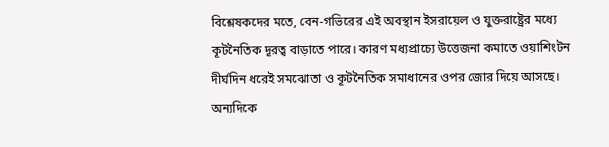বিশ্লেষকদের মতে, বেন-গভিরের এই অবস্থান ইসরায়েল ও যুক্তরাষ্ট্রের মধ্যে কূটনৈতিক দূরত্ব বাড়াতে পারে। কারণ মধ্যপ্রাচ্যে উত্তেজনা কমাতে ওয়াশিংটন দীর্ঘদিন ধরেই সমঝোতা ও কূটনৈতিক সমাধানের ওপর জোর দিয়ে আসছে। অন্যদিকে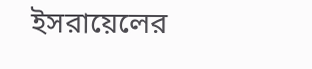ইসরায়েলের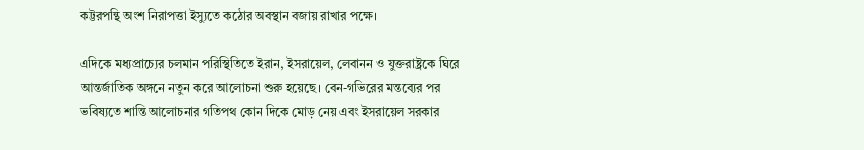কট্টরপন্থি অংশ নিরাপত্তা ইস্যুতে কঠোর অবস্থান বজায় রাখার পক্ষে।

এদিকে মধ্যপ্রাচ্যের চলমান পরিস্থিতিতে ইরান, ইসরায়েল, লেবানন ও যুক্তরাষ্ট্রকে ঘিরে আন্তর্জাতিক অঙ্গনে নতুন করে আলোচনা শুরু হয়েছে। বেন-গভিরের মন্তব্যের পর ভবিষ্যতে শান্তি আলোচনার গতিপথ কোন দিকে মোড় নেয় এবং ইসরায়েল সরকার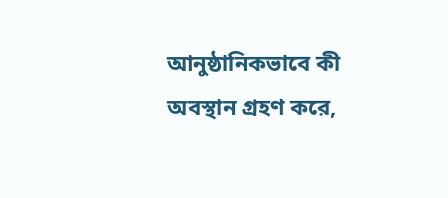আনুষ্ঠানিকভাবে কী অবস্থান গ্রহণ করে,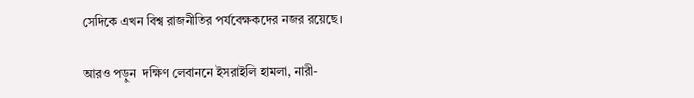সেদিকে এখন বিশ্ব রাজনীতির পর্যবেক্ষকদের নজর রয়েছে।

আরও পড়ুন  দক্ষিণ লেবাননে ইসরাইলি হামলা, নারী-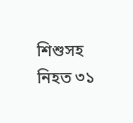শিশুসহ নিহত ৩১